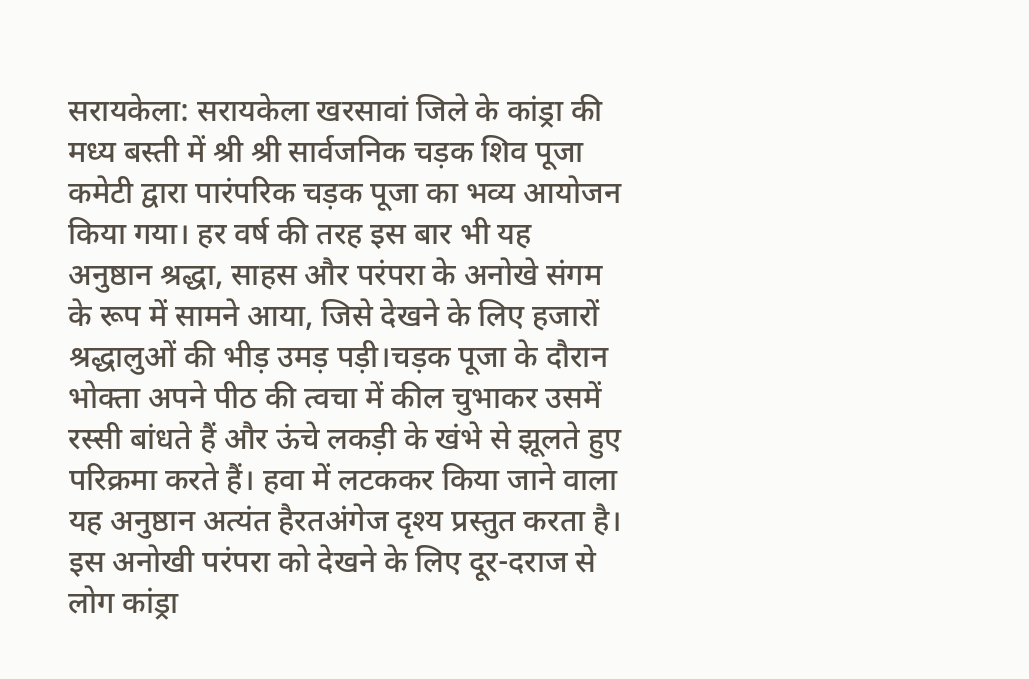सरायकेला: सरायकेला खरसावां जिले के कांड्रा की मध्य बस्ती में श्री श्री सार्वजनिक चड़क शिव पूजा कमेटी द्वारा पारंपरिक चड़क पूजा का भव्य आयोजन किया गया। हर वर्ष की तरह इस बार भी यह अनुष्ठान श्रद्धा, साहस और परंपरा के अनोखे संगम के रूप में सामने आया, जिसे देखने के लिए हजारों श्रद्धालुओं की भीड़ उमड़ पड़ी।चड़क पूजा के दौरान भोक्ता अपने पीठ की त्वचा में कील चुभाकर उसमें रस्सी बांधते हैं और ऊंचे लकड़ी के खंभे से झूलते हुए परिक्रमा करते हैं। हवा में लटककर किया जाने वाला यह अनुष्ठान अत्यंत हैरतअंगेज दृश्य प्रस्तुत करता है। इस अनोखी परंपरा को देखने के लिए दूर-दराज से लोग कांड्रा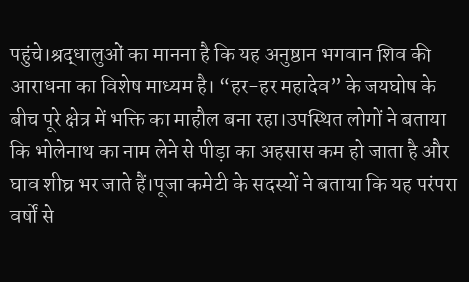पहुंचे।श्रद्धालुओं का मानना है कि यह अनुष्ठान भगवान शिव की आराधना का विशेष माध्यम है। “हर-हर महादेव” के जयघोष के बीच पूरे क्षेत्र में भक्ति का माहौल बना रहा।उपस्थित लोगों ने बताया कि भोलेनाथ का नाम लेने से पीड़ा का अहसास कम हो जाता है और घाव शीघ्र भर जाते हैं।पूजा कमेटी के सदस्यों ने बताया कि यह परंपरा वर्षों से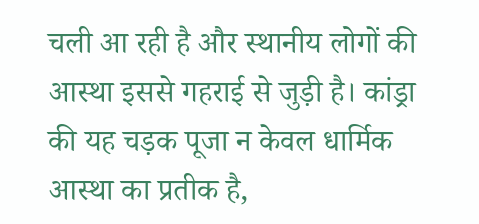चली आ रही है और स्थानीय लोगों की आस्था इससे गहराई से जुड़ी है। कांड्रा की यह चड़क पूजा न केवल धार्मिक आस्था का प्रतीक है,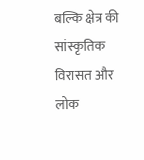बल्कि क्षेत्र की सांस्कृतिक विरासत और लोक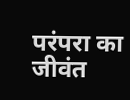परंपरा का जीवंत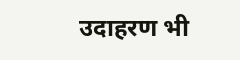उदाहरण भी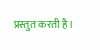प्रस्तुत करती है।